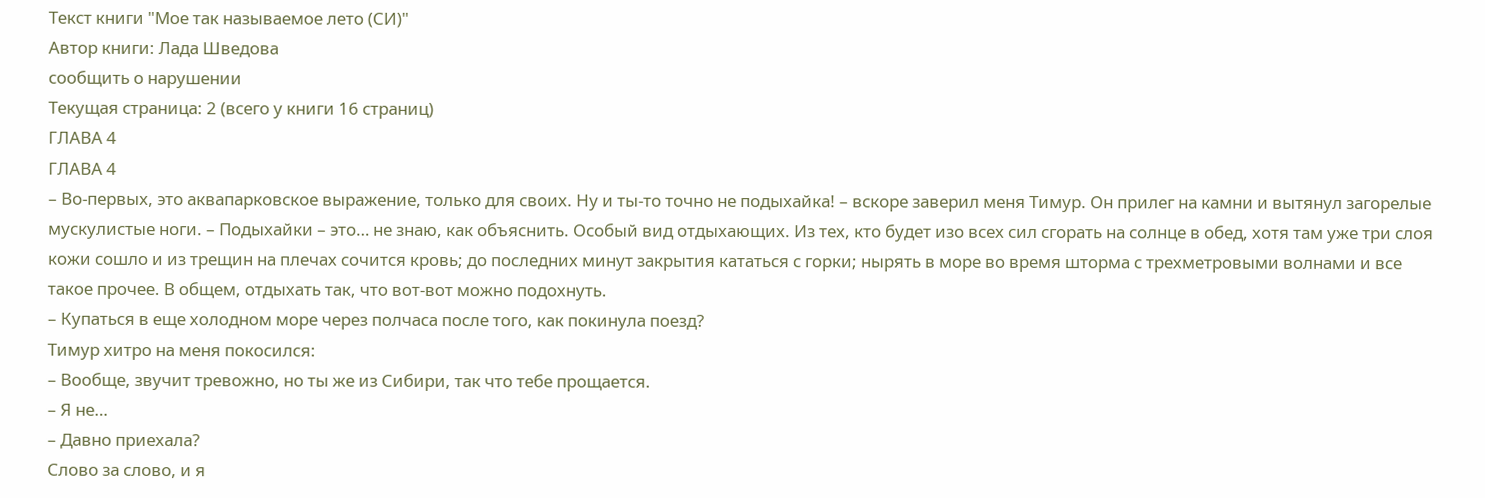Текст книги "Мое так называемое лето (СИ)"
Автор книги: Лада Шведова
сообщить о нарушении
Текущая страница: 2 (всего у книги 16 страниц)
ГЛАВА 4
ГЛАВА 4
– Во-первых, это аквапарковское выражение, только для своих. Ну и ты-то точно не подыхайка! – вскоре заверил меня Тимур. Он прилег на камни и вытянул загорелые мускулистые ноги. – Подыхайки – это… не знаю, как объяснить. Особый вид отдыхающих. Из тех, кто будет изо всех сил сгорать на солнце в обед, хотя там уже три слоя кожи сошло и из трещин на плечах сочится кровь; до последних минут закрытия кататься с горки; нырять в море во время шторма с трехметровыми волнами и все такое прочее. В общем, отдыхать так, что вот-вот можно подохнуть.
– Купаться в еще холодном море через полчаса после того, как покинула поезд?
Тимур хитро на меня покосился:
– Вообще, звучит тревожно, но ты же из Сибири, так что тебе прощается.
– Я не…
– Давно приехала?
Слово за слово, и я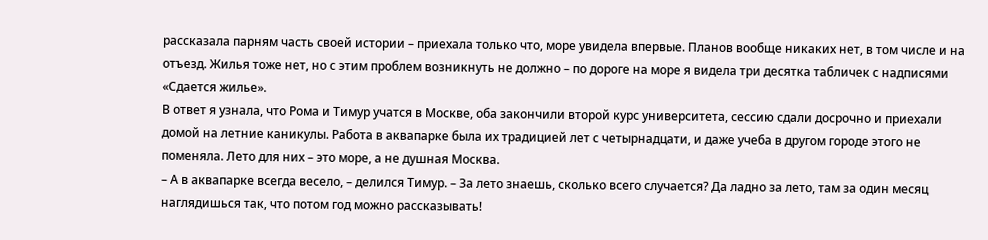рассказала парням часть своей истории – приехала только что, море увидела впервые. Планов вообще никаких нет, в том числе и на отъезд. Жилья тоже нет, но с этим проблем возникнуть не должно – по дороге на море я видела три десятка табличек с надписями «Сдается жилье».
В ответ я узнала, что Рома и Тимур учатся в Москве, оба закончили второй курс университета, сессию сдали досрочно и приехали домой на летние каникулы. Работа в аквапарке была их традицией лет с четырнадцати, и даже учеба в другом городе этого не поменяла. Лето для них – это море, а не душная Москва.
– А в аквапарке всегда весело, – делился Тимур. – За лето знаешь, сколько всего случается? Да ладно за лето, там за один месяц наглядишься так, что потом год можно рассказывать!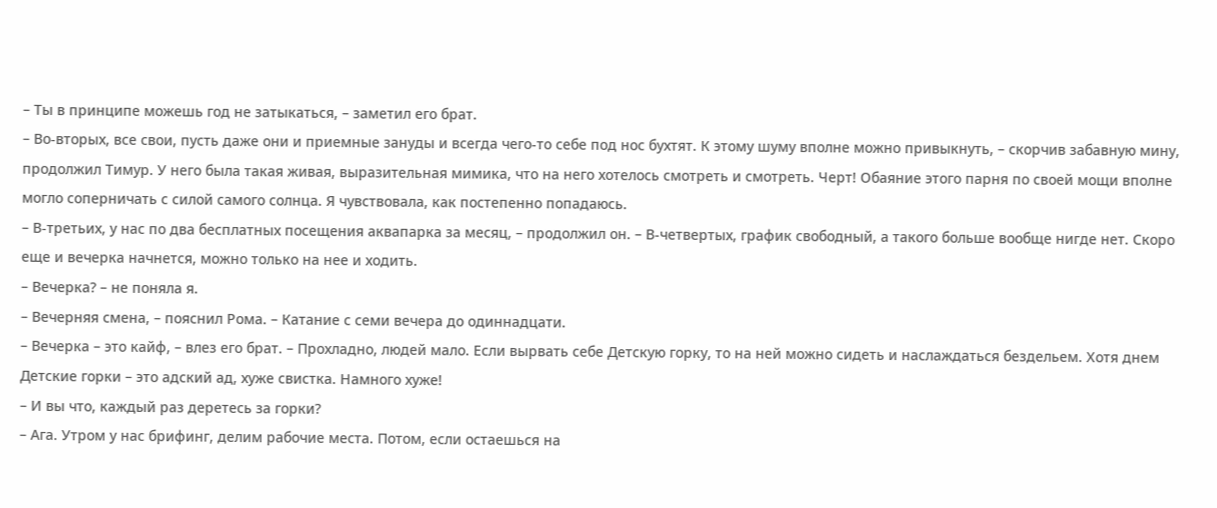– Ты в принципе можешь год не затыкаться, – заметил его брат.
– Во-вторых, все свои, пусть даже они и приемные зануды и всегда чего-то себе под нос бухтят. К этому шуму вполне можно привыкнуть, – скорчив забавную мину, продолжил Тимур. У него была такая живая, выразительная мимика, что на него хотелось смотреть и смотреть. Черт! Обаяние этого парня по своей мощи вполне могло соперничать с силой самого солнца. Я чувствовала, как постепенно попадаюсь.
– В-третьих, у нас по два бесплатных посещения аквапарка за месяц, – продолжил он. – В-четвертых, график свободный, а такого больше вообще нигде нет. Скоро еще и вечерка начнется, можно только на нее и ходить.
– Вечерка? – не поняла я.
– Вечерняя смена, – пояснил Рома. – Катание с семи вечера до одиннадцати.
– Вечерка – это кайф, – влез его брат. – Прохладно, людей мало. Если вырвать себе Детскую горку, то на ней можно сидеть и наслаждаться бездельем. Хотя днем Детские горки – это адский ад, хуже свистка. Намного хуже!
– И вы что, каждый раз деретесь за горки?
– Ага. Утром у нас брифинг, делим рабочие места. Потом, если остаешься на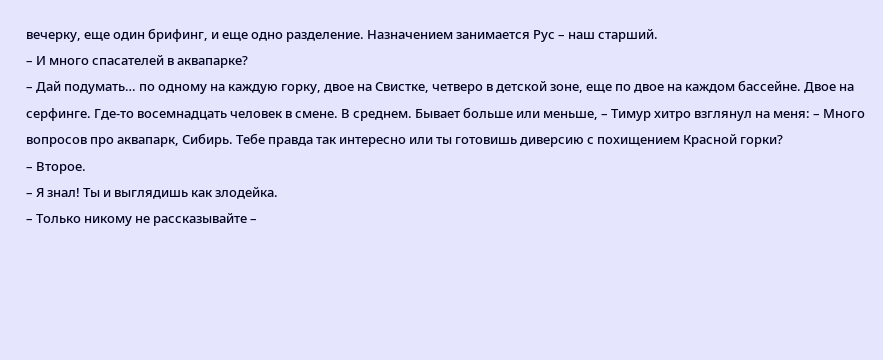вечерку, еще один брифинг, и еще одно разделение. Назначением занимается Рус – наш старший.
– И много спасателей в аквапарке?
– Дай подумать… по одному на каждую горку, двое на Свистке, четверо в детской зоне, еще по двое на каждом бассейне. Двое на серфинге. Где-то восемнадцать человек в смене. В среднем. Бывает больше или меньше, – Тимур хитро взглянул на меня: – Много вопросов про аквапарк, Сибирь. Тебе правда так интересно или ты готовишь диверсию с похищением Красной горки?
– Второе.
– Я знал! Ты и выглядишь как злодейка.
– Только никому не рассказывайте –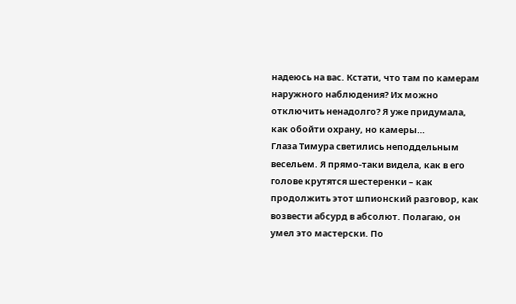надеюсь на вас. Кстати, что там по камерам наружного наблюдения? Их можно отключить ненадолго? Я уже придумала, как обойти охрану, но камеры…
Глаза Тимура светились неподдельным весельем. Я прямо-таки видела, как в его голове крутятся шестеренки – как продолжить этот шпионский разговор, как возвести абсурд в абсолют. Полагаю, он умел это мастерски. По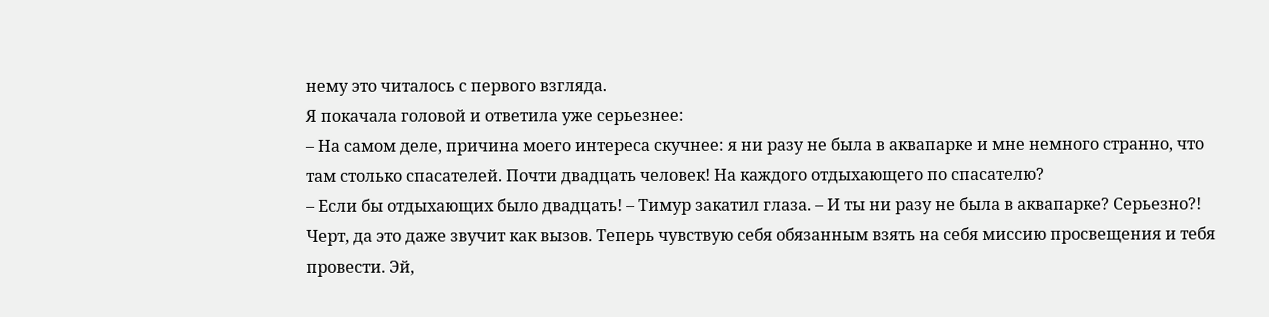нему это читалось с первого взгляда.
Я покачала головой и ответила уже серьезнее:
– На самом деле, причина моего интереса скучнее: я ни разу не была в аквапарке и мне немного странно, что там столько спасателей. Почти двадцать человек! На каждого отдыхающего по спасателю?
– Если бы отдыхающих было двадцать! – Тимур закатил глаза. – И ты ни разу не была в аквапарке? Серьезно?! Черт, да это даже звучит как вызов. Теперь чувствую себя обязанным взять на себя миссию просвещения и тебя провести. Эй,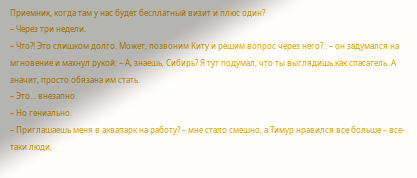Приемник, когда там у нас будет бесплатный визит и плюс один?
– Через три недели.
– Что?! Это слишком долго. Может, позвоним Киту и решим вопрос через него?.. – он задумался на мгновение и махнул рукой: – А, знаешь, Сибирь? Я тут подумал, что ты выглядишь как спасатель. А значит, просто обязана им стать.
– Это… внезапно.
– Но гениально.
– Приглашаешь меня в аквапарк на работу? – мне стало смешно, а Тимур нравился все больше – все-таки люди,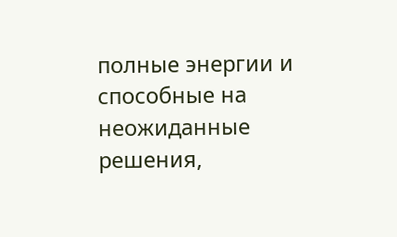полные энергии и способные на неожиданные решения,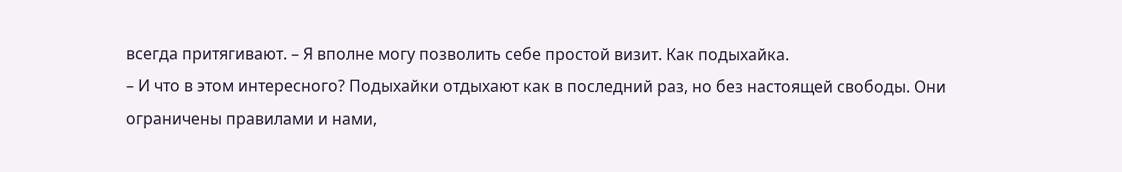всегда притягивают. – Я вполне могу позволить себе простой визит. Как подыхайка.
– И что в этом интересного? Подыхайки отдыхают как в последний раз, но без настоящей свободы. Они ограничены правилами и нами,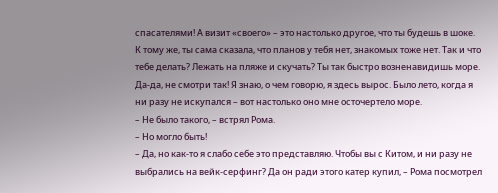спасателями! А визит «своего» – это настолько другое, что ты будешь в шоке. К тому же, ты сама сказала, что планов у тебя нет, знакомых тоже нет. Так и что тебе делать? Лежать на пляже и скучать? Ты так быстро возненавидишь море. Да-да, не смотри так! Я знаю, о чем говорю, я здесь вырос. Было лето, когда я ни разу не искупался – вот настолько оно мне осточертело море.
– Не было такого, – встрял Рома.
– Но могло быть!
– Да, но как-то я слабо себе это представляю. Чтобы вы с Китом, и ни разу не выбрались на вейк-серфинг? Да он ради этого катер купил, – Рома посмотрел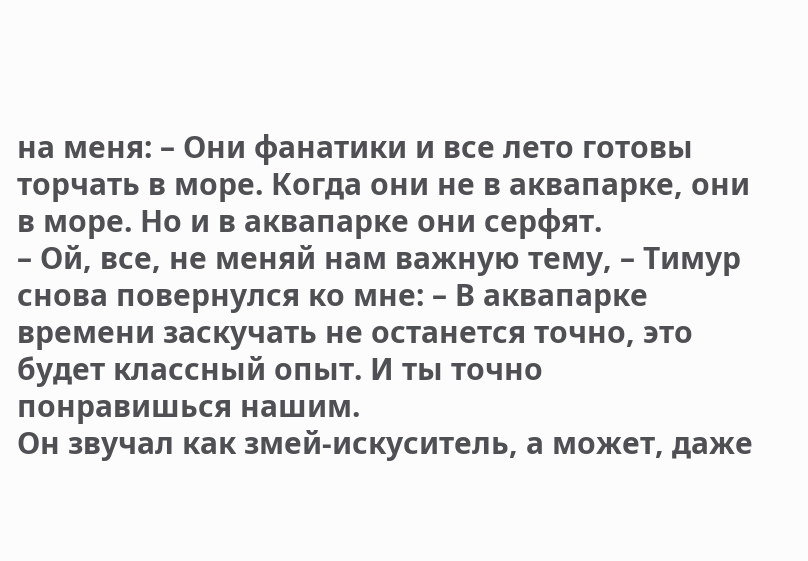на меня: – Они фанатики и все лето готовы торчать в море. Когда они не в аквапарке, они в море. Но и в аквапарке они серфят.
– Ой, все, не меняй нам важную тему, – Тимур снова повернулся ко мне: – В аквапарке времени заскучать не останется точно, это будет классный опыт. И ты точно понравишься нашим.
Он звучал как змей-искуситель, а может, даже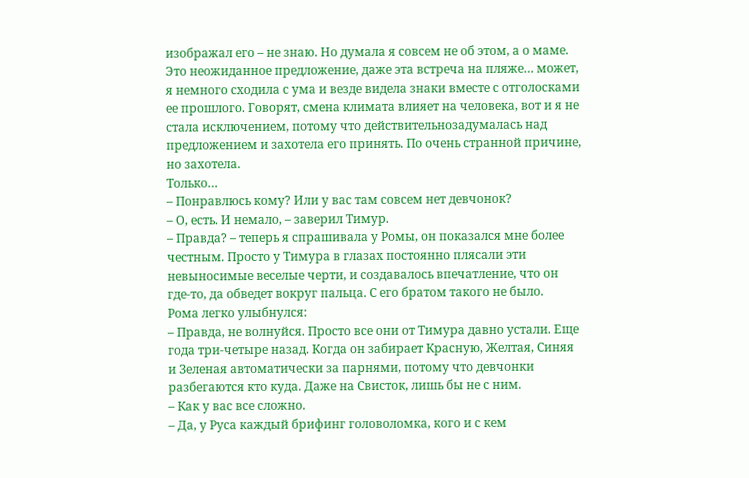изображал его – не знаю. Но думала я совсем не об этом, а о маме. Это неожиданное предложение, даже эта встреча на пляже… может, я немного сходила с ума и везде видела знаки вместе с отголосками ее прошлого. Говорят, смена климата влияет на человека, вот и я не стала исключением, потому что действительнозадумалась над предложением и захотела его принять. По очень странной причине, но захотела.
Только…
– Понравлюсь кому? Или у вас там совсем нет девчонок?
– О, есть. И немало, – заверил Тимур.
– Правда? – теперь я спрашивала у Ромы, он показался мне более честным. Просто у Тимура в глазах постоянно плясали эти невыносимые веселые черти, и создавалось впечатление, что он где-то, да обведет вокруг пальца. С его братом такого не было.
Рома легко улыбнулся:
– Правда, не волнуйся. Просто все они от Тимура давно устали. Еще года три-четыре назад. Когда он забирает Красную, Желтая, Синяя и Зеленая автоматически за парнями, потому что девчонки разбегаются кто куда. Даже на Свисток, лишь бы не с ним.
– Как у вас все сложно.
– Да, у Руса каждый брифинг головоломка, кого и с кем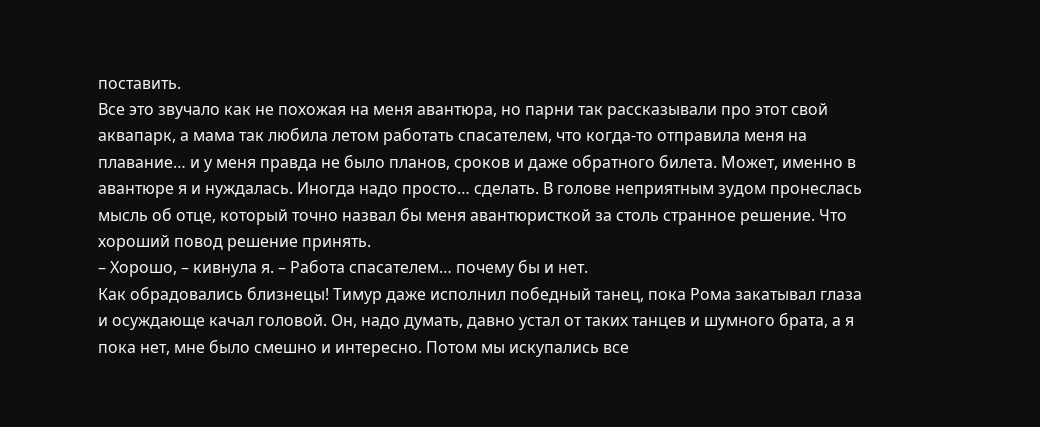поставить.
Все это звучало как не похожая на меня авантюра, но парни так рассказывали про этот свой аквапарк, а мама так любила летом работать спасателем, что когда-то отправила меня на плавание… и у меня правда не было планов, сроков и даже обратного билета. Может, именно в авантюре я и нуждалась. Иногда надо просто… сделать. В голове неприятным зудом пронеслась мысль об отце, который точно назвал бы меня авантюристкой за столь странное решение. Что хороший повод решение принять.
– Хорошо, – кивнула я. – Работа спасателем… почему бы и нет.
Как обрадовались близнецы! Тимур даже исполнил победный танец, пока Рома закатывал глаза и осуждающе качал головой. Он, надо думать, давно устал от таких танцев и шумного брата, а я пока нет, мне было смешно и интересно. Потом мы искупались все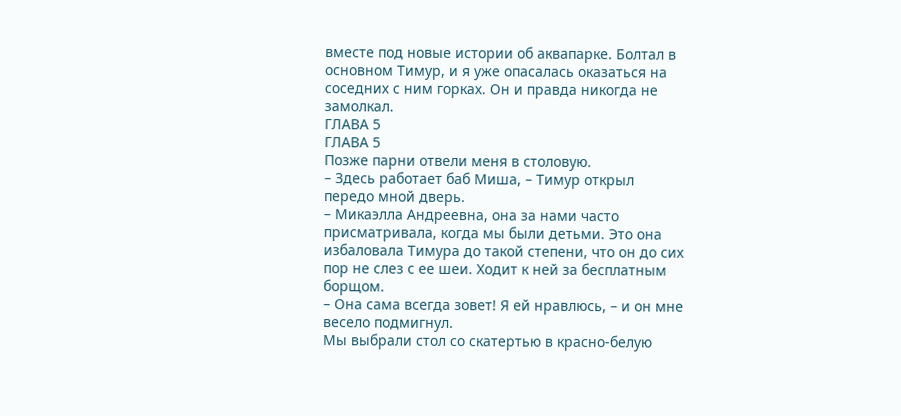вместе под новые истории об аквапарке. Болтал в основном Тимур, и я уже опасалась оказаться на соседних с ним горках. Он и правда никогда не замолкал.
ГЛАВА 5
ГЛАВА 5
Позже парни отвели меня в столовую.
– Здесь работает баб Миша, – Тимур открыл передо мной дверь.
– Микаэлла Андреевна, она за нами часто присматривала, когда мы были детьми. Это она избаловала Тимура до такой степени, что он до сих пор не слез с ее шеи. Ходит к ней за бесплатным борщом.
– Она сама всегда зовет! Я ей нравлюсь, – и он мне весело подмигнул.
Мы выбрали стол со скатертью в красно-белую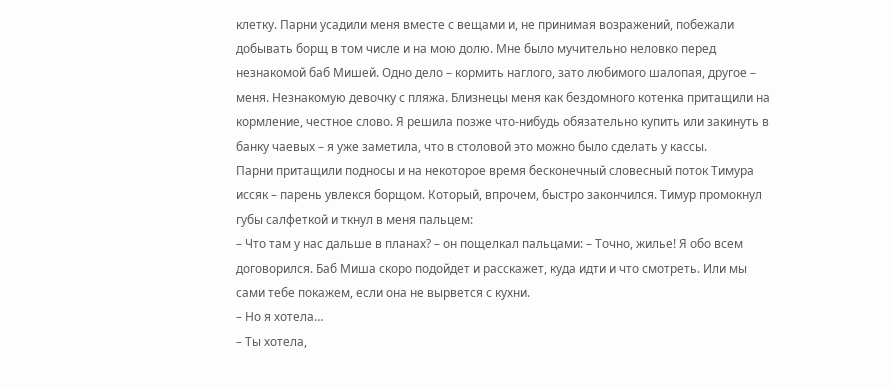клетку. Парни усадили меня вместе с вещами и, не принимая возражений, побежали добывать борщ в том числе и на мою долю. Мне было мучительно неловко перед незнакомой баб Мишей. Одно дело – кормить наглого, зато любимого шалопая, другое – меня. Незнакомую девочку с пляжа. Близнецы меня как бездомного котенка притащили на кормление, честное слово. Я решила позже что-нибудь обязательно купить или закинуть в банку чаевых – я уже заметила, что в столовой это можно было сделать у кассы.
Парни притащили подносы и на некоторое время бесконечный словесный поток Тимура иссяк – парень увлекся борщом. Который, впрочем, быстро закончился. Тимур промокнул губы салфеткой и ткнул в меня пальцем:
– Что там у нас дальше в планах? – он пощелкал пальцами: – Точно, жилье! Я обо всем договорился. Баб Миша скоро подойдет и расскажет, куда идти и что смотреть. Или мы сами тебе покажем, если она не вырвется с кухни.
– Но я хотела…
– Ты хотела,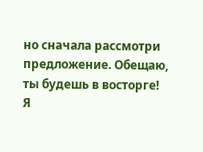но сначала рассмотри предложение. Обещаю, ты будешь в восторге!
Я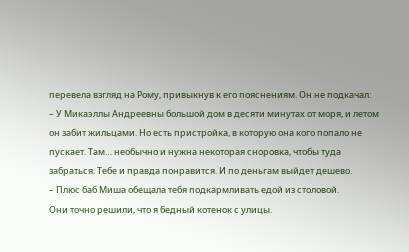перевела взгляд на Рому, привыкнув к его пояснениям. Он не подкачал:
– У Микаэллы Андреевны большой дом в десяти минутах от моря, и летом он забит жильцами. Но есть пристройка, в которую она кого попало не пускает. Там… необычно и нужна некоторая сноровка, чтобы туда забраться. Тебе и правда понравится. И по деньгам выйдет дешево.
– Плюс баб Миша обещала тебя подкармливать едой из столовой.
Они точно решили, что я бедный котенок с улицы.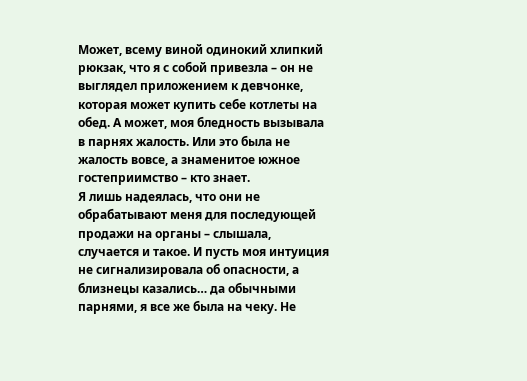Может, всему виной одинокий хлипкий рюкзак, что я с собой привезла – он не выглядел приложением к девчонке, которая может купить себе котлеты на обед. А может, моя бледность вызывала в парнях жалость. Или это была не жалость вовсе, а знаменитое южное гостеприимство – кто знает.
Я лишь надеялась, что они не обрабатывают меня для последующей продажи на органы – слышала, случается и такое. И пусть моя интуиция не сигнализировала об опасности, а близнецы казались… да обычными парнями, я все же была на чеку. Не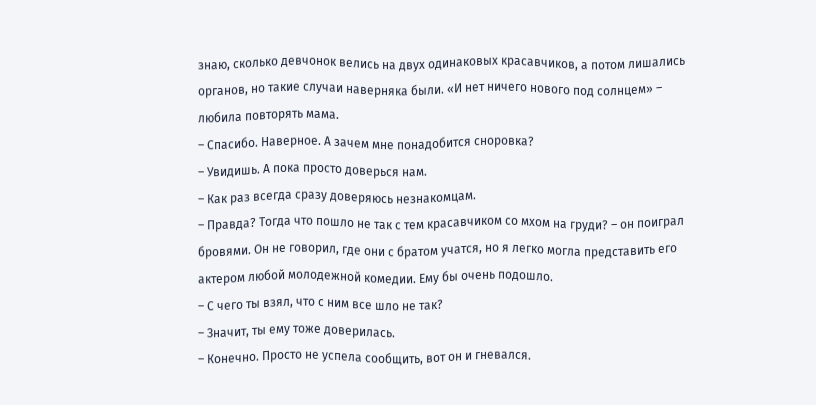знаю, сколько девчонок велись на двух одинаковых красавчиков, а потом лишались органов, но такие случаи наверняка были. «И нет ничего нового под солнцем» – любила повторять мама.
– Спасибо. Наверное. А зачем мне понадобится сноровка?
– Увидишь. А пока просто доверься нам.
– Как раз всегда сразу доверяюсь незнакомцам.
– Правда? Тогда что пошло не так с тем красавчиком со мхом на груди? – он поиграл бровями. Он не говорил, где они с братом учатся, но я легко могла представить его актером любой молодежной комедии. Ему бы очень подошло.
– С чего ты взял, что с ним все шло не так?
– Значит, ты ему тоже доверилась.
– Конечно. Просто не успела сообщить, вот он и гневался.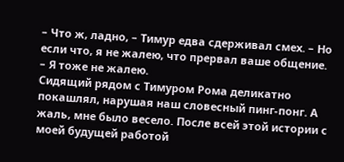– Что ж, ладно, – Тимур едва сдерживал смех. – Но если что, я не жалею, что прервал ваше общение.
– Я тоже не жалею.
Сидящий рядом с Тимуром Рома деликатно покашлял, нарушая наш словесный пинг-понг. А жаль, мне было весело. После всей этой истории с моей будущей работой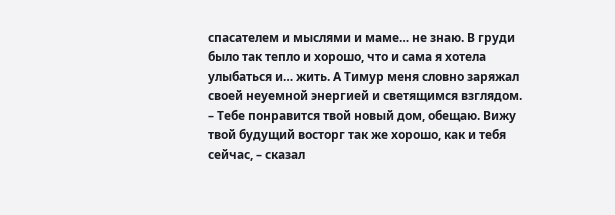спасателем и мыслями и маме… не знаю. В груди было так тепло и хорошо, что и сама я хотела улыбаться и… жить. А Тимур меня словно заряжал своей неуемной энергией и светящимся взглядом.
– Тебе понравится твой новый дом, обещаю. Вижу твой будущий восторг так же хорошо, как и тебя сейчас, – сказал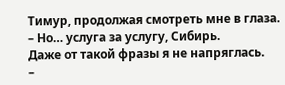Тимур, продолжая смотреть мне в глаза. – Но… услуга за услугу, Сибирь.
Даже от такой фразы я не напряглась.
–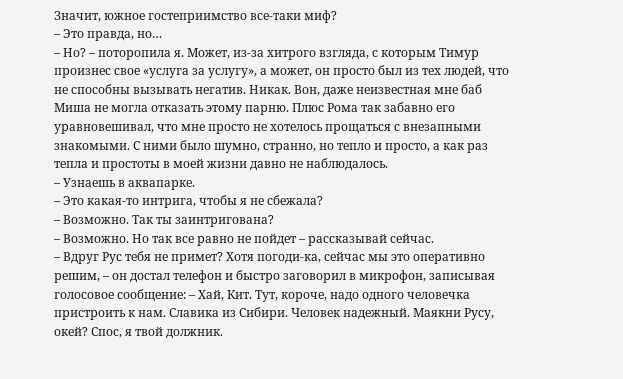Значит, южное гостеприимство все-таки миф?
– Это правда, но…
– Но? – поторопила я. Может, из-за хитрого взгляда, с которым Тимур произнес свое «услуга за услугу», а может, он просто был из тех людей, что не способны вызывать негатив. Никак. Вон, даже неизвестная мне баб Миша не могла отказать этому парню. Плюс Рома так забавно его уравновешивал, что мне просто не хотелось прощаться с внезапными знакомыми. С ними было шумно, странно, но тепло и просто, а как раз тепла и простоты в моей жизни давно не наблюдалось.
– Узнаешь в аквапарке.
– Это какая-то интрига, чтобы я не сбежала?
– Возможно. Так ты заинтригована?
– Возможно. Но так все равно не пойдет – рассказывай сейчас.
– Вдруг Рус тебя не примет? Хотя погоди-ка, сейчас мы это оперативно решим, – он достал телефон и быстро заговорил в микрофон, записывая голосовое сообщение: – Хай, Кит. Тут, короче, надо одного человечка пристроить к нам. Славика из Сибири. Человек надежный. Маякни Русу, окей? Спос, я твой должник.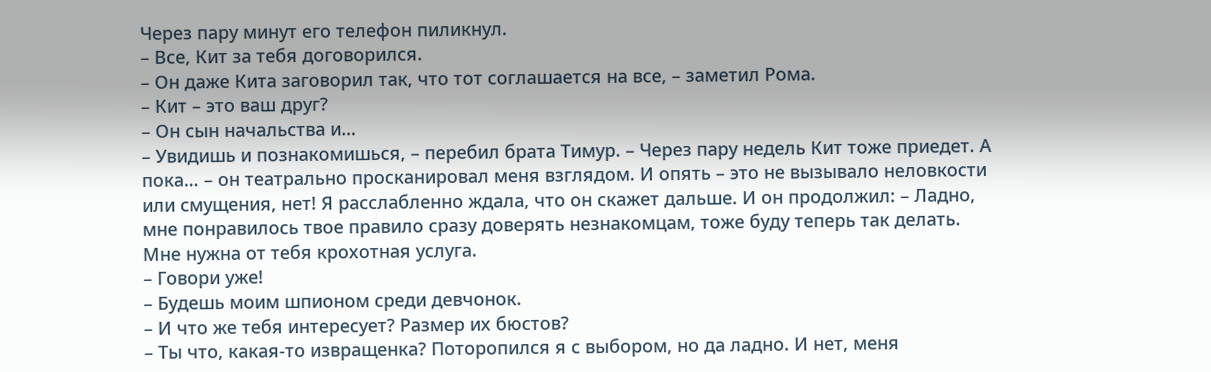Через пару минут его телефон пиликнул.
– Все, Кит за тебя договорился.
– Он даже Кита заговорил так, что тот соглашается на все, – заметил Рома.
– Кит – это ваш друг?
– Он сын начальства и…
– Увидишь и познакомишься, – перебил брата Тимур. – Через пару недель Кит тоже приедет. А пока… – он театрально просканировал меня взглядом. И опять – это не вызывало неловкости или смущения, нет! Я расслабленно ждала, что он скажет дальше. И он продолжил: – Ладно, мне понравилось твое правило сразу доверять незнакомцам, тоже буду теперь так делать. Мне нужна от тебя крохотная услуга.
– Говори уже!
– Будешь моим шпионом среди девчонок.
– И что же тебя интересует? Размер их бюстов?
– Ты что, какая-то извращенка? Поторопился я с выбором, но да ладно. И нет, меня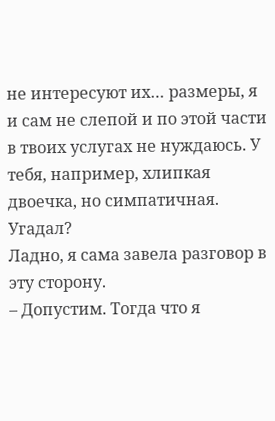не интересуют их… размеры, я и сам не слепой и по этой части в твоих услугах не нуждаюсь. У тебя, например, хлипкая двоечка, но симпатичная. Угадал?
Ладно, я сама завела разговор в эту сторону.
– Допустим. Тогда что я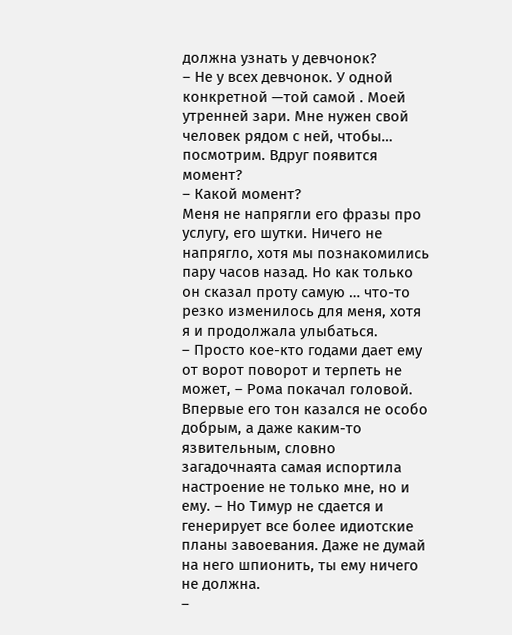должна узнать у девчонок?
– Не у всех девчонок. У одной конкретной —той самой . Моей утренней зари. Мне нужен свой человек рядом с ней, чтобы… посмотрим. Вдруг появится момент?
– Какой момент?
Меня не напрягли его фразы про услугу, его шутки. Ничего не напрягло, хотя мы познакомились пару часов назад. Но как только он сказал проту самую … что-то резко изменилось для меня, хотя я и продолжала улыбаться.
– Просто кое-кто годами дает ему от ворот поворот и терпеть не может, – Рома покачал головой. Впервые его тон казался не особо добрым, а даже каким-то язвительным, словно загадочнаята самая испортила настроение не только мне, но и ему. – Но Тимур не сдается и генерирует все более идиотские планы завоевания. Даже не думай на него шпионить, ты ему ничего не должна.
–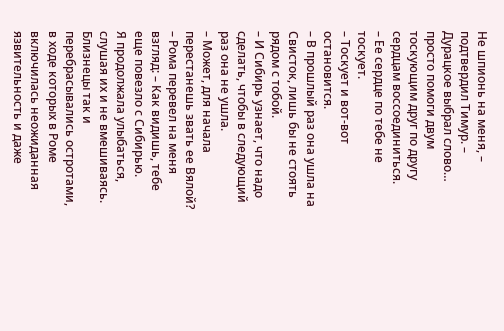Не шпионь на меня, – подтвердил Тимур. – Дурацкое выбрал слово… просто помоги двум тоскующим друг по другу сердцам воссоединиться.
– Ее сердце по тебе не тоскует.
– Тоскует и вот-вот остановится.
– В прошлый раз она ушла на Свисток, лишь бы не стоять рядом с тобой.
– И Сибирь узнает, что надо сделать, чтобы в следующий раз она не ушла.
– Может, для начала перестанешь звать ее Вялой? – Рома перевел на меня взгляд: – Как видишь, тебе еще повезло с Сибирью.
Я продолжала улыбаться, слушая их и не вмешиваясь.
Близнецы так и перебрасывались остротами, в ходе которых в Роме включилась неожиданная язвительность и даже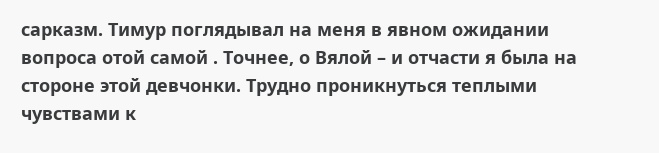сарказм. Тимур поглядывал на меня в явном ожидании вопроса отой самой . Точнее, о Вялой – и отчасти я была на стороне этой девчонки. Трудно проникнуться теплыми чувствами к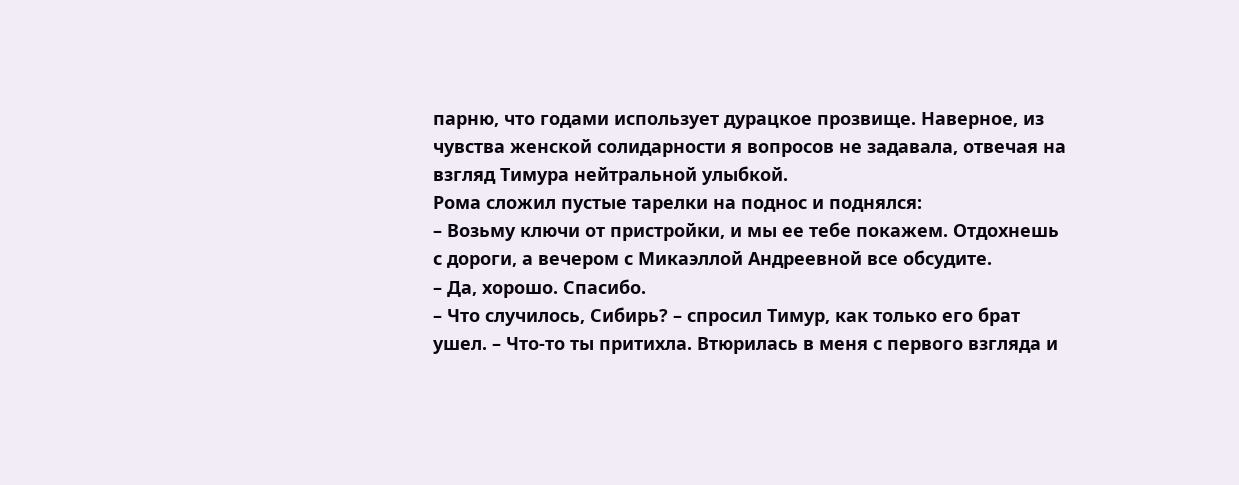парню, что годами использует дурацкое прозвище. Наверное, из чувства женской солидарности я вопросов не задавала, отвечая на взгляд Тимура нейтральной улыбкой.
Рома сложил пустые тарелки на поднос и поднялся:
– Возьму ключи от пристройки, и мы ее тебе покажем. Отдохнешь с дороги, а вечером с Микаэллой Андреевной все обсудите.
– Да, хорошо. Спасибо.
– Что случилось, Сибирь? – спросил Тимур, как только его брат ушел. – Что-то ты притихла. Втюрилась в меня с первого взгляда и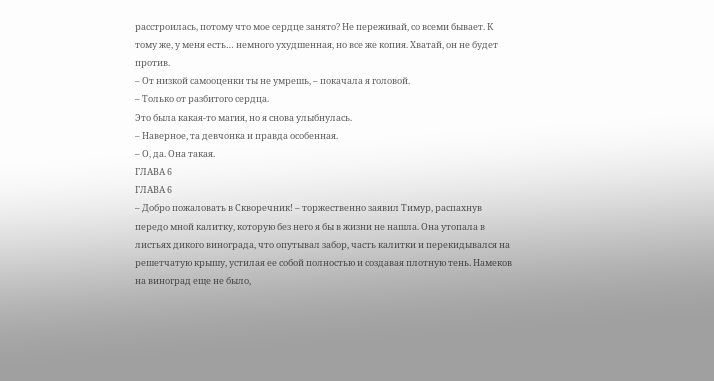расстроилась, потому что мое сердце занято? Не переживай, со всеми бывает. К тому же, у меня есть… немного ухудшенная, но все же копия. Хватай, он не будет против.
– От низкой самооценки ты не умрешь, – покачала я головой.
– Только от разбитого сердца.
Это была какая-то магия, но я снова улыбнулась.
– Наверное, та девчонка и правда особенная.
– О, да. Она такая.
ГЛАВА 6
ГЛАВА 6
– Добро пожаловать в Скворечник! – торжественно заявил Тимур, распахнув передо мной калитку, которую без него я бы в жизни не нашла. Она утопала в листьях дикого винограда, что опутывал забор, часть калитки и перекидывался на решетчатую крышу, устилая ее собой полностью и создавая плотную тень. Намеков на виноград еще не было,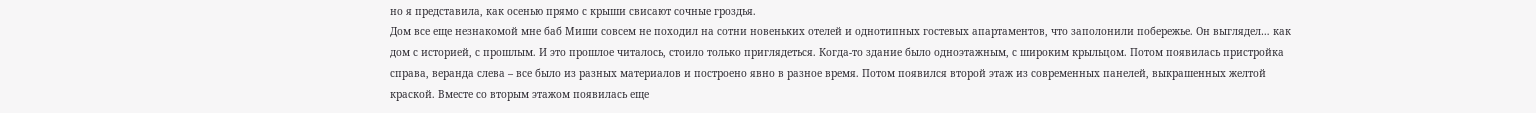но я представила, как осенью прямо с крыши свисают сочные гроздья.
Дом все еще незнакомой мне баб Миши совсем не походил на сотни новеньких отелей и однотипных гостевых апартаментов, что заполонили побережье. Он выглядел… как дом с историей, с прошлым. И это прошлое читалось, стоило только приглядеться. Когда-то здание было одноэтажным, с широким крыльцом. Потом появилась пристройка справа, веранда слева – все было из разных материалов и построено явно в разное время. Потом появился второй этаж из современных панелей, выкрашенных желтой краской. Вместе со вторым этажом появилась еще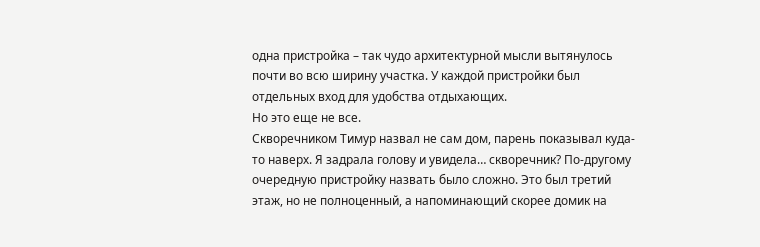одна пристройка – так чудо архитектурной мысли вытянулось почти во всю ширину участка. У каждой пристройки был отдельных вход для удобства отдыхающих.
Но это еще не все.
Скворечником Тимур назвал не сам дом, парень показывал куда-то наверх. Я задрала голову и увидела… скворечник? По-другому очередную пристройку назвать было сложно. Это был третий этаж, но не полноценный, а напоминающий скорее домик на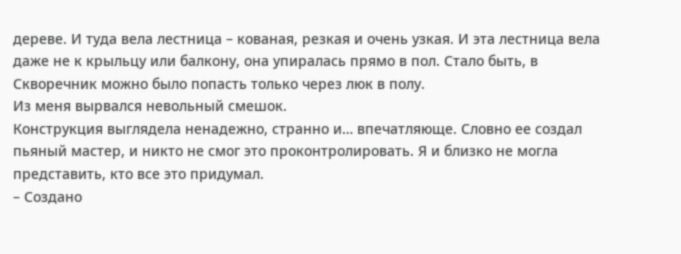дереве. И туда вела лестница – кованая, резкая и очень узкая. И эта лестница вела даже не к крыльцу или балкону, она упиралась прямо в пол. Стало быть, в Скворечник можно было попасть только через люк в полу.
Из меня вырвался невольный смешок.
Конструкция выглядела ненадежно, странно и… впечатляюще. Словно ее создал пьяный мастер, и никто не смог это проконтролировать. Я и близко не могла представить, кто все это придумал.
– Создано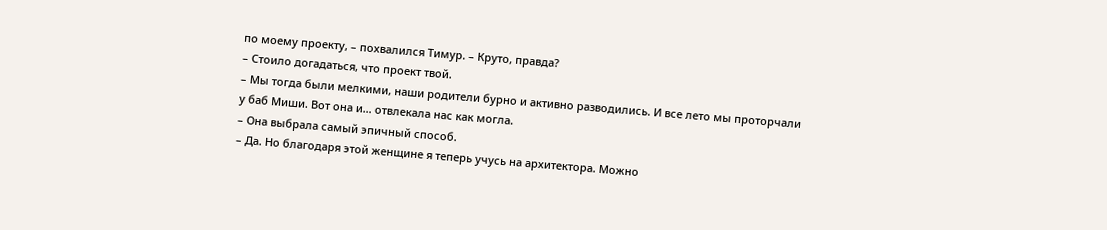по моему проекту, – похвалился Тимур. – Круто, правда?
– Стоило догадаться, что проект твой.
– Мы тогда были мелкими, наши родители бурно и активно разводились. И все лето мы проторчали у баб Миши. Вот она и… отвлекала нас как могла.
– Она выбрала самый эпичный способ.
– Да. Но благодаря этой женщине я теперь учусь на архитектора. Можно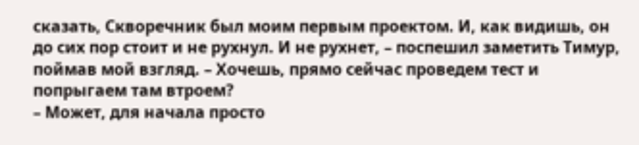сказать, Скворечник был моим первым проектом. И, как видишь, он до сих пор стоит и не рухнул. И не рухнет, – поспешил заметить Тимур, поймав мой взгляд. – Хочешь, прямо сейчас проведем тест и попрыгаем там втроем?
– Может, для начала просто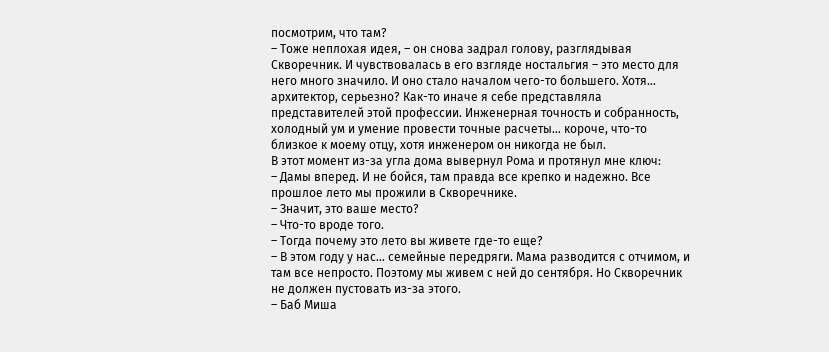посмотрим, что там?
– Тоже неплохая идея, – он снова задрал голову, разглядывая Скворечник. И чувствовалась в его взгляде ностальгия – это место для него много значило. И оно стало началом чего-то большего. Хотя… архитектор, серьезно? Как-то иначе я себе представляла представителей этой профессии. Инженерная точность и собранность, холодный ум и умение провести точные расчеты… короче, что-то близкое к моему отцу, хотя инженером он никогда не был.
В этот момент из-за угла дома вывернул Рома и протянул мне ключ:
– Дамы вперед. И не бойся, там правда все крепко и надежно. Все прошлое лето мы прожили в Скворечнике.
– Значит, это ваше место?
– Что-то вроде того.
– Тогда почему это лето вы живете где-то еще?
– В этом году у нас… семейные передряги. Мама разводится с отчимом, и там все непросто. Поэтому мы живем с ней до сентября. Но Скворечник не должен пустовать из-за этого.
– Баб Миша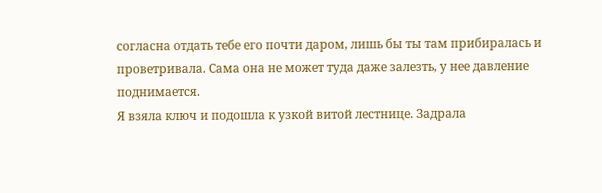согласна отдать тебе его почти даром, лишь бы ты там прибиралась и проветривала. Сама она не может туда даже залезть, у нее давление поднимается.
Я взяла ключ и подошла к узкой витой лестнице. Задрала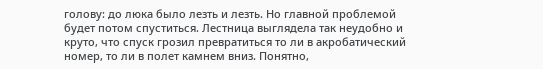голову: до люка было лезть и лезть. Но главной проблемой будет потом спуститься. Лестница выглядела так неудобно и круто, что спуск грозил превратиться то ли в акробатический номер, то ли в полет камнем вниз. Понятно,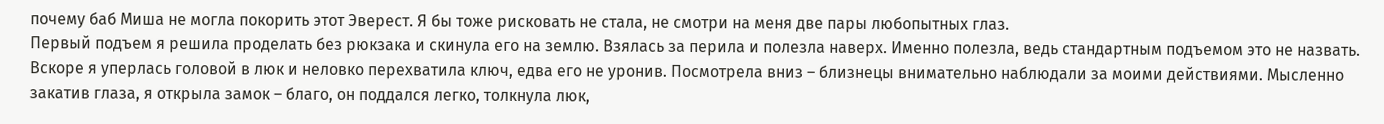почему баб Миша не могла покорить этот Эверест. Я бы тоже рисковать не стала, не смотри на меня две пары любопытных глаз.
Первый подъем я решила проделать без рюкзака и скинула его на землю. Взялась за перила и полезла наверх. Именно полезла, ведь стандартным подъемом это не назвать. Вскоре я уперлась головой в люк и неловко перехватила ключ, едва его не уронив. Посмотрела вниз – близнецы внимательно наблюдали за моими действиями. Мысленно закатив глаза, я открыла замок – благо, он поддался легко, толкнула люк,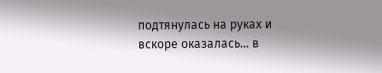подтянулась на руках и вскоре оказалась… в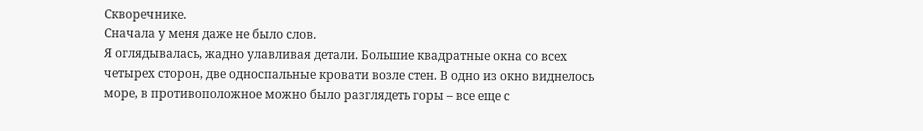Скворечнике.
Сначала у меня даже не было слов.
Я оглядывалась, жадно улавливая детали. Большие квадратные окна со всех четырех сторон, две односпальные кровати возле стен. В одно из окно виднелось море, в противоположное можно было разглядеть горы – все еще с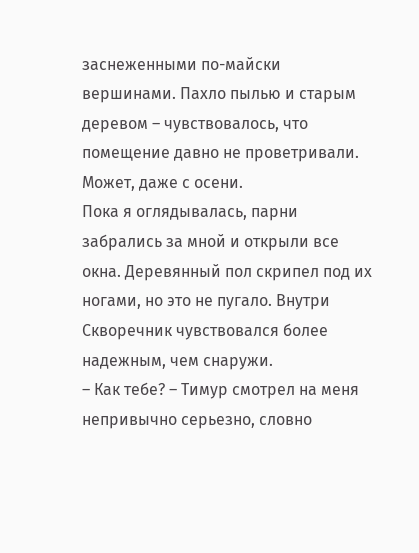заснеженными по-майски вершинами. Пахло пылью и старым деревом – чувствовалось, что помещение давно не проветривали. Может, даже с осени.
Пока я оглядывалась, парни забрались за мной и открыли все окна. Деревянный пол скрипел под их ногами, но это не пугало. Внутри Скворечник чувствовался более надежным, чем снаружи.
– Как тебе? – Тимур смотрел на меня непривычно серьезно, словно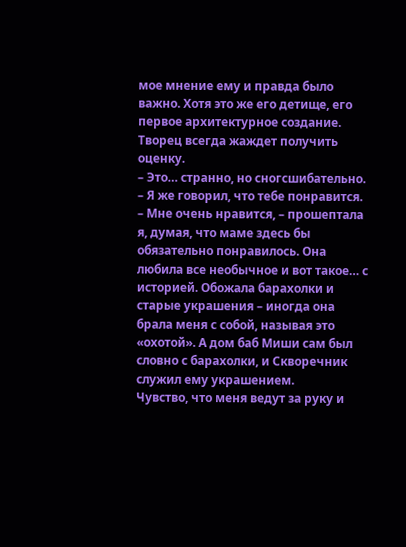мое мнение ему и правда было важно. Хотя это же его детище, его первое архитектурное создание. Творец всегда жаждет получить оценку.
– Это… странно, но сногсшибательно.
– Я же говорил, что тебе понравится.
– Мне очень нравится, – прошептала я, думая, что маме здесь бы обязательно понравилось. Она любила все необычное и вот такое… с историей. Обожала барахолки и старые украшения – иногда она брала меня с собой, называя это «охотой». А дом баб Миши сам был словно с барахолки, и Скворечник служил ему украшением.
Чувство, что меня ведут за руку и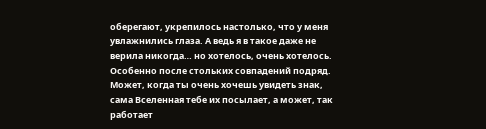оберегают, укрепилось настолько, что у меня увлажнились глаза. А ведь я в такое даже не верила никогда… но хотелось, очень хотелось. Особенно после стольких совпадений подряд. Может, когда ты очень хочешь увидеть знак, сама Вселенная тебе их посылает, а может, так работает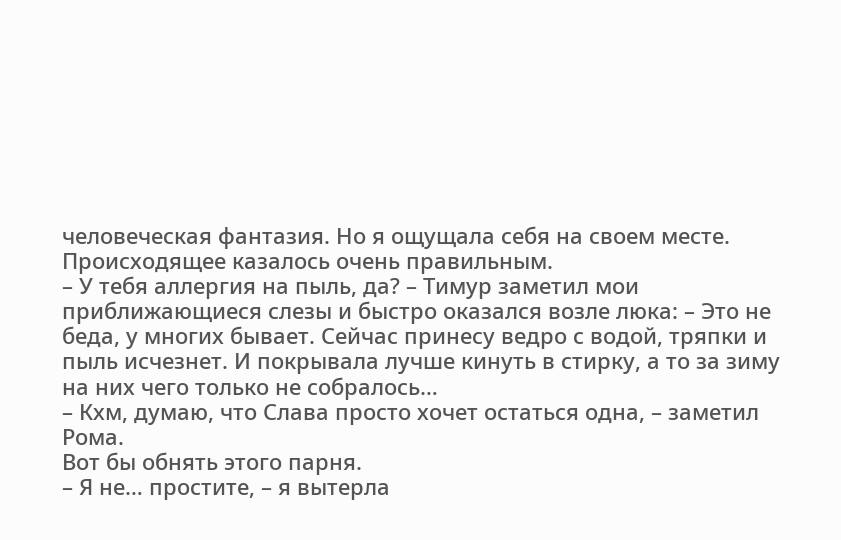человеческая фантазия. Но я ощущала себя на своем месте. Происходящее казалось очень правильным.
– У тебя аллергия на пыль, да? – Тимур заметил мои приближающиеся слезы и быстро оказался возле люка: – Это не беда, у многих бывает. Сейчас принесу ведро с водой, тряпки и пыль исчезнет. И покрывала лучше кинуть в стирку, а то за зиму на них чего только не собралось…
– Кхм, думаю, что Слава просто хочет остаться одна, – заметил Рома.
Вот бы обнять этого парня.
– Я не… простите, – я вытерла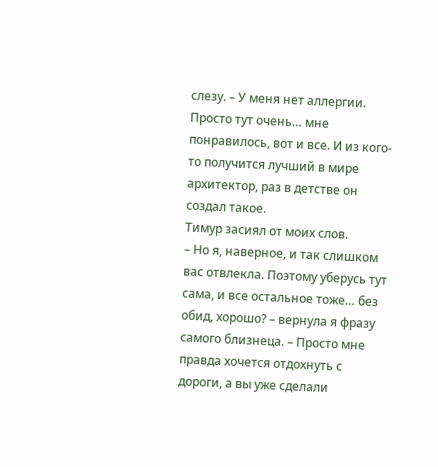слезу. – У меня нет аллергии. Просто тут очень… мне понравилось, вот и все. И из кого-то получится лучший в мире архитектор, раз в детстве он создал такое.
Тимур засиял от моих слов.
– Но я, наверное, и так слишком вас отвлекла. Поэтому уберусь тут сама, и все остальное тоже… без обид, хорошо? – вернула я фразу самого близнеца. – Просто мне правда хочется отдохнуть с дороги, а вы уже сделали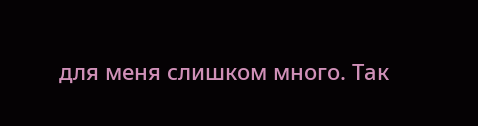для меня слишком много. Так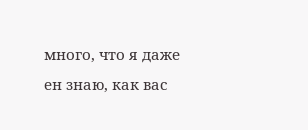много, что я даже ен знаю, как вас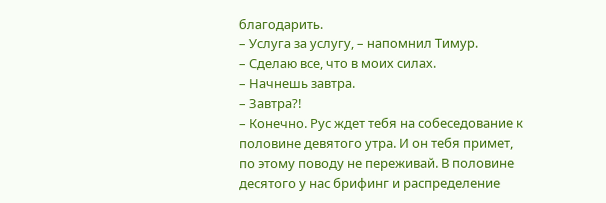благодарить.
– Услуга за услугу, – напомнил Тимур.
– Сделаю все, что в моих силах.
– Начнешь завтра.
– Завтра?!
– Конечно. Рус ждет тебя на собеседование к половине девятого утра. И он тебя примет, по этому поводу не переживай. В половине десятого у нас брифинг и распределение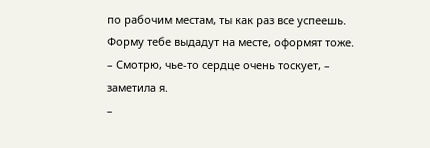по рабочим местам, ты как раз все успеешь. Форму тебе выдадут на месте, оформят тоже.
– Смотрю, чье-то сердце очень тоскует, – заметила я.
–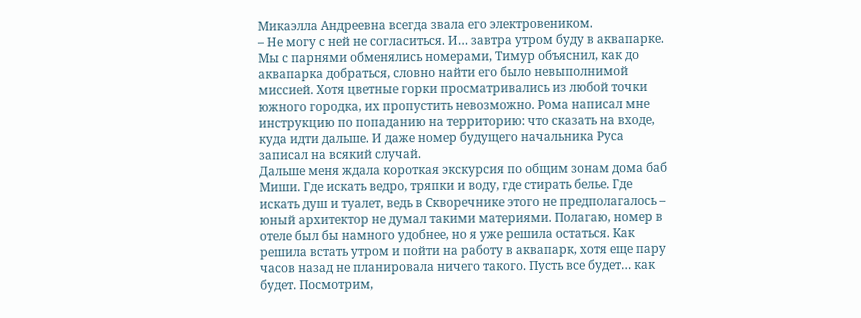Микаэлла Андреевна всегда звала его электровеником.
– Не могу с ней не согласиться. И… завтра утром буду в аквапарке.
Мы с парнями обменялись номерами, Тимур объяснил, как до аквапарка добраться, словно найти его было невыполнимой миссией. Хотя цветные горки просматривались из любой точки южного городка, их пропустить невозможно. Рома написал мне инструкцию по попаданию на территорию: что сказать на входе, куда идти дальше. И даже номер будущего начальника Руса записал на всякий случай.
Дальше меня ждала короткая экскурсия по общим зонам дома баб Миши. Где искать ведро, тряпки и воду, где стирать белье. Где искать душ и туалет, ведь в Скворечнике этого не предполагалось – юный архитектор не думал такими материями. Полагаю, номер в отеле был бы намного удобнее, но я уже решила остаться. Как решила встать утром и пойти на работу в аквапарк, хотя еще пару часов назад не планировала ничего такого. Пусть все будет… как будет. Посмотрим,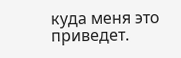куда меня это приведет.